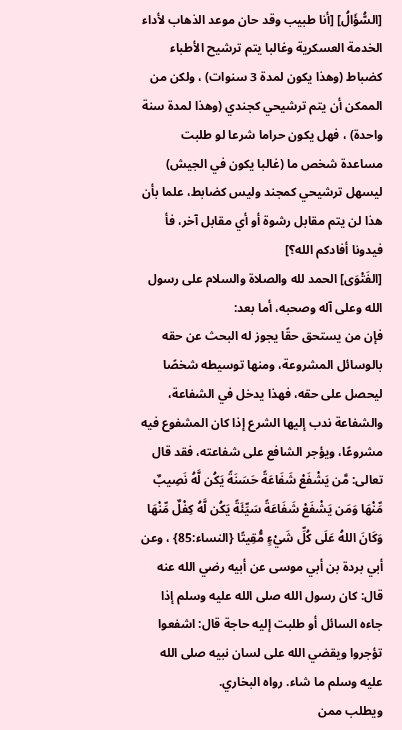[السُّؤَالُ] [أنا طبيب وقد حان موعد الذهاب لأداء الخدمة العسكرية وغالبا يتم ترشيح الأطباء كضباط (وهذا يكون لمدة 3 سنوات) ، ولكن من الممكن أن يتم ترشيحي كجندي (وهذا لمدة سنة واحدة) ، فهل يكون حراما شرعا لو طلبت مساعدة شخص ما (غالبا يكون في الجيش) ليسهل ترشيحي كمجند وليس كضابط، علما بأن هذا لن يتم مقابل رشوة أو أي مقابل آخر، فأ فيدونا أفادكم الله؟]
[الفَتْوَى] الحمد لله والصلاة والسلام على رسول الله وعلى آله وصحبه، أما بعد:
فإن من يستحق حقًا يجوز له البحث عن حقه بالوسائل المشروعة، ومنها توسيطه شخصًا ليحصل على حقه، فهذا يدخل في الشفاعة، والشفاعة ندب إليها الشرع إذا كان المشفوع فيه مشروعًا، ويؤجر الشافع على شفاعته، فقد قال تعالى: مَّن يَشْفَعْ شَفَاعَةً حَسَنَةً يَكُن لَّهُ نَصِيبٌ مِّنْهَا وَمَن يَشْفَعْ شَفَاعَةً سَيِّئَةً يَكُن لَّهُ كِفْلٌ مِّنْهَا وَكَانَ اللهُ عَلَى كُلِّ شَيْءٍ مُّقِيتًا {النساء:85} ، وعن أبي بردة بن أبي موسى عن أبيه رضي الله عنه قال: كان رسول الله صلى الله عليه وسلم إذا جاءه السائل أو طلبت إليه حاجة قال: اشفعوا تؤجروا ويقضي الله على لسان نبيه صلى الله عليه وسلم ما شاء. رواه البخاري.
ويطلب ممن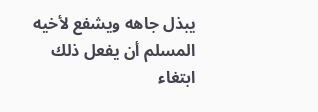يبذل جاهه ويشفع لأخيه المسلم أن يفعل ذلك ابتغاء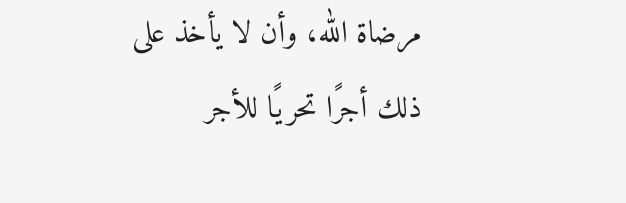مرضاة الله، وأن لا يأخذ على ذلك أجرًا تحريًا للأجر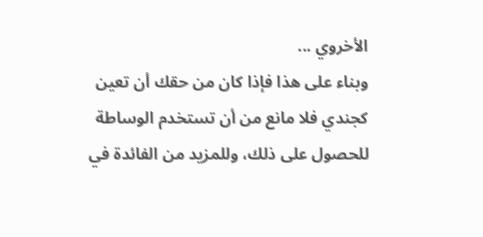الأخروي ...
وبناء على هذا فإذا كان من حقك أن تعين كجندي فلا مانع من أن تستخدم الوساطة للحصول على ذلك، وللمزيد من الفائدة في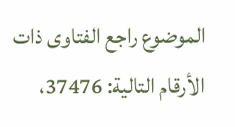الموضوع راجع الفتاوى ذات الأرقام التالية: 37476،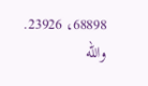68898، 23926.
والله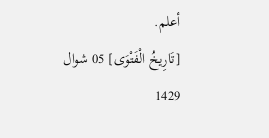أعلم.
[تَارِيخُ الْفَتْوَى] 05 شوال 1429